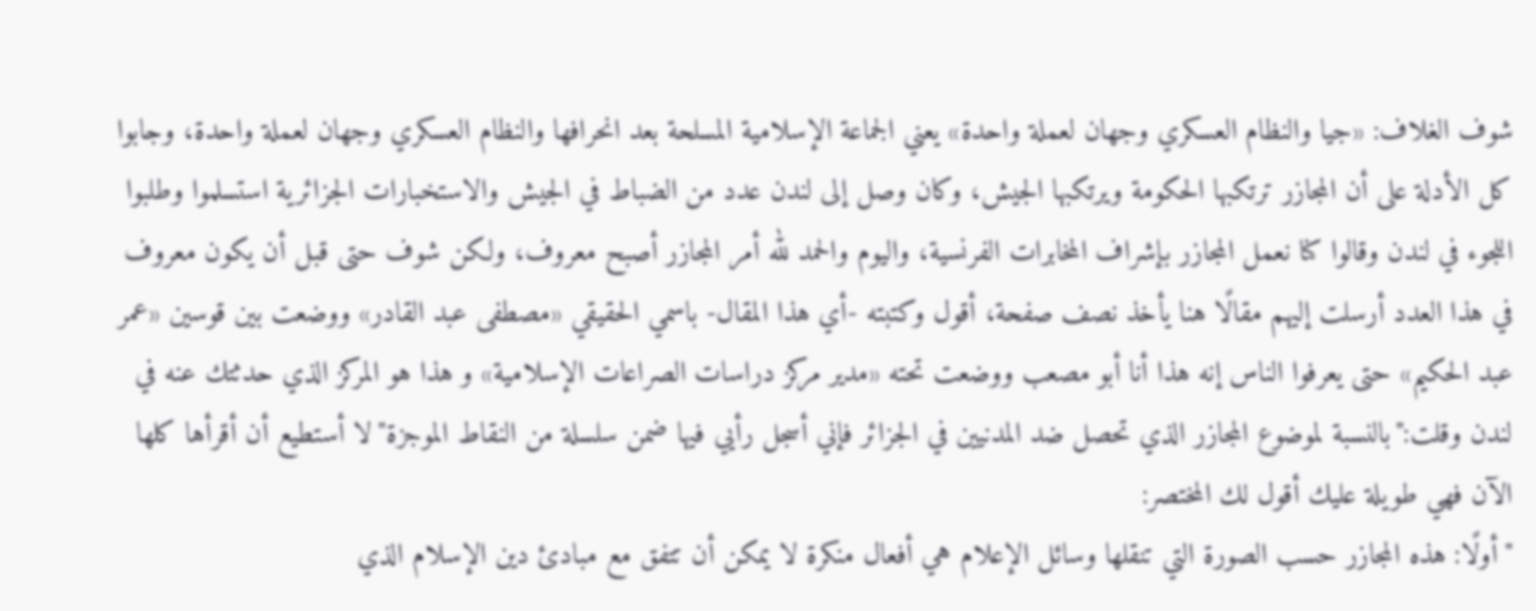شوف الغلاف: «جيا والنظام العسكري وجهان لعملة واحدة» يعني الجماعة الإسلامية المسلحة بعد انحرافها والنظام العسكري وجهان لعملة واحدة، وجابوا كل الأدلة على أن المجازر ترتكبها الحكومة ويرتكبها الجيش، وكان وصل إلى لندن عدد من الضباط في الجيش والاستخبارات الجزائرية استسلموا وطلبوا اللجوء في لندن وقالوا كنا نعمل المجازر بإشراف المخابرات الفرنسية، واليوم والحمد لله أمر المجازر أصبح معروف، ولكن شوف حتى قبل أن يكون معروف في هذا العدد أرسلت إليهم مقالًا هنا يأخذ نصف صفحة، أقول وكتبته -أي هذا المقال- باسمي الحقيقي «مصطفى عبد القادر» ووضعت بين قوسين «عمر عبد الحكيم» حتى يعرفوا الناس إنه هذا أنا أبو مصعب ووضعت تحته «مدير مركز دراسات الصراعات الإسلامية» و هذا هو المركز الذي حدثتك عنه في لندن وقلت:"بالنسبة لموضوع المجازر الذي تحصل ضد المدنيين في الجزائر فإني أسجل رأيي فيها ضمن سلسلة من النقاط الموجزة"لا أستطيع أن أقرأها كلها الآن فهي طويلة عليك أقول لك المختصر:
"أولًا: هذه المجازر حسب الصورة التي تنقلها وسائل الإعلام هي أفعال منكرة لا يمكن أن تتفق مع مبادئ دين الإسلام الذي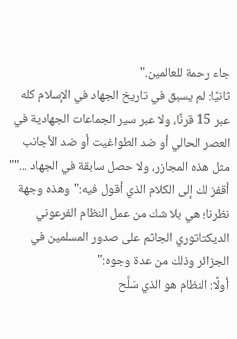جاء رحمة للعالمين."
ثانيًا: لم يسبق في تاريخ الجهاد في الإسلام كله عبر 15 قرنًا، ولا عبر سير الجماعات الجهادية في العصر الحالي أو ضد الطواغيت أو ضد الأجانب مثل هذه المجازر، ولا حصل سابقة في الجهاد ...""
أقفز لك إلى الكلام الذي أقول فيه:"وهذه وجهة نظرنا؛ هي بلا شك من عمل النظام الفرعوني الديكتاتوري الجاثم على صدور المسلمين في الجزائر وذلك من عدة وجوه:"
أولًا: النظام هو الذي سَلَّح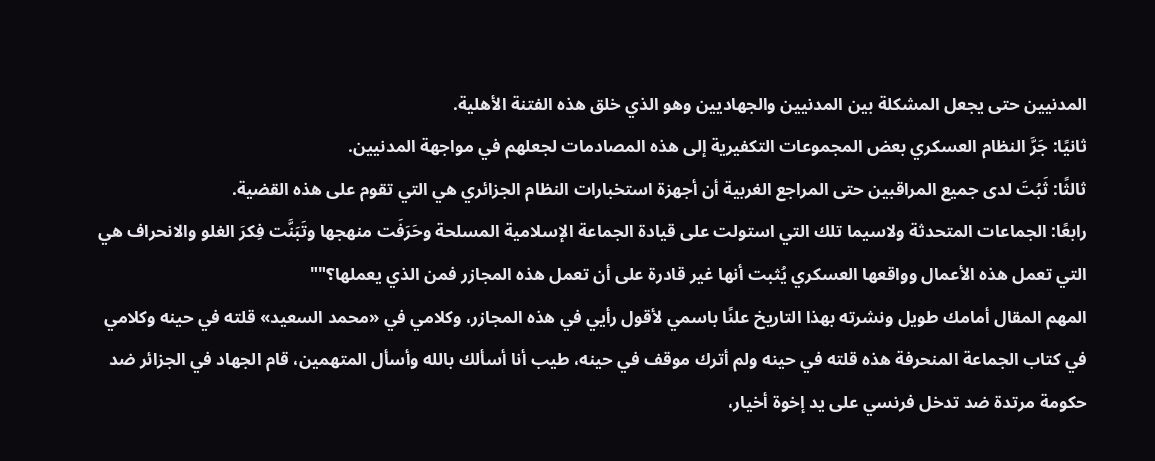المدنيين حتى يجعل المشكلة بين المدنيين والجهاديين وهو الذي خلق هذه الفتنة الأهلية.
ثانيًا: جَرَّ النظام العسكري بعض المجموعات التكفيرية إلى هذه المصادمات لجعلهم في مواجهة المدنيين.
ثالثًا: ثَبُتَ لدى جميع المراقبين حتى المراجع الغربية أن أجهزة استخبارات النظام الجزائري هي التي تقوم على هذه القضية.
رابعًا: الجماعات المتحدثة ولاسيما تلك التي استولت على قيادة الجماعة الإسلامية المسلحة وحَرَفَت منهجها وتَبَنَّت فِكرَ الغلو والانحراف هي التي تعمل هذه الأعمال وواقعها العسكري يُثبت أنها غير قادرة على أن تعمل هذه المجازر فمن الذي يعملها؟""
المهم المقال أمامك طويل ونشرته بهذا التاريخ علنًا باسمي لأقول رأيي في هذه المجازر، وكلامي في «محمد السعيد» قلته في حينه وكلامي في كتاب الجماعة المنحرفة هذه قلته في حينه ولم أترك موقف في حينه، طيب أنا أسألك بالله وأسأل المتهمين، قام الجهاد في الجزائر ضد حكومة مرتدة ضد تدخل فرنسي على يد إخوة أخيار،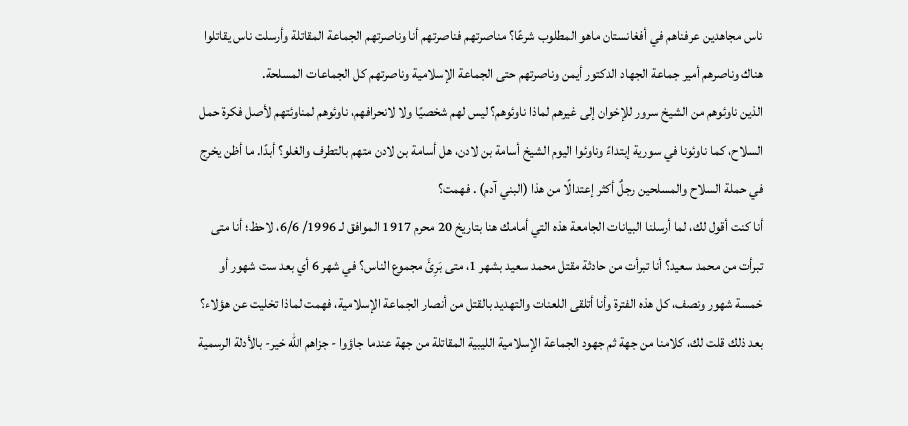ناس مجاهدين عرفناهم في أفغانستان ماهو المطلوب شرعًا؟ مناصرتهم فناصرتهم أنا وناصرتهم الجماعة المقاتلة وأرسلت ناس يقاتلوا هناك وناصرهم أمير جماعة الجهاد الدكتور أيمن وناصرتهم حتى الجماعة الإسلامية وناصرتهم كل الجماعات المسلحة.
الذين ناوئوهم من الشيخ سرور للإخوان إلى غيرهم لماذا ناوئوهم؟ ليس لهم شخصيًا ولا لانحرافهم، ناوئوهم لمناوئتهم لأصل فكرة حمل السلاح، كما ناوئونا في سورية إبتداءً وناوئوا اليوم الشيخ أسامة بن لادن، هل أسامة بن لادن متهم بالتطرف والغلو؟ أبدًا. ما أظن يخرج في حملة السلاح والمسلحين رجلٌ أكثر إعتدالًا من هذا (البني آدم) . فهمت؟
أنا كنت أقول لك، لما أرسلنا البيانات الجامعة هذه التي أمامك هنا بتاريخ 20 محرم 1917 الموافق لـ 1996/ 6/6، لاحظ؛ أنا متى تبرأت من محمد سعيد؟ أنا تبرأت من حادثة مقتل محمد سعيد بشهر 1، متى بَرِئَ مجموع الناس؟ في شهر 6 أي بعد ست شهور أو خمسة شهور ونصف، كل هذه الفترة وأنا أتلقى اللعنات والتهديد بالقتل من أنصار الجماعة الإسلامية، فهمت لماذا تخليت عن هؤلاء؟
بعد ذلك قلت لك، كلامنا من جهة ثم جهود الجماعة الإسلامية الليبية المقاتلة من جهة عندما جاؤوا - جزاهم الله خير- بالأدلة الرسمية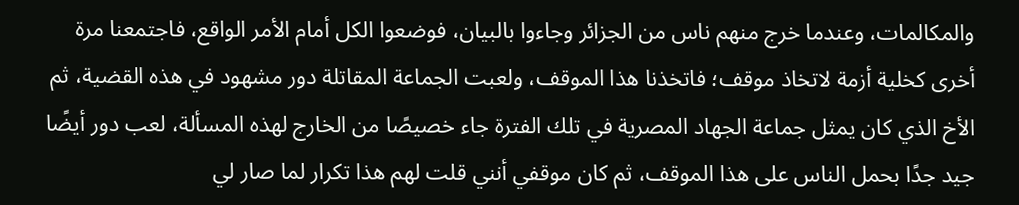والمكالمات، وعندما خرج منهم ناس من الجزائر وجاءوا بالبيان، فوضعوا الكل أمام الأمر الواقع، فاجتمعنا مرة أخرى كخلية أزمة لاتخاذ موقف؛ فاتخذنا هذا الموقف، ولعبت الجماعة المقاتلة دور مشهود في هذه القضية، ثم الأخ الذي كان يمثل جماعة الجهاد المصرية في تلك الفترة جاء خصيصًا من الخارج لهذه المسألة، لعب دور أيضًا جيد جدًا بحمل الناس على هذا الموقف، ثم كان موقفي أنني قلت لهم هذا تكرار لما صار لي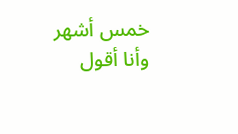خمس أشهر وأنا أقول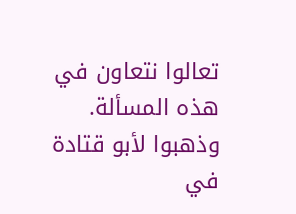تعالوا نتعاون في هذه المسألة. وذهبوا لأبو قتادة في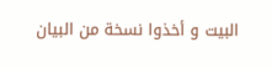البيت و أخذوا نسخة من البيان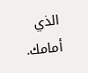الذي أمامك.